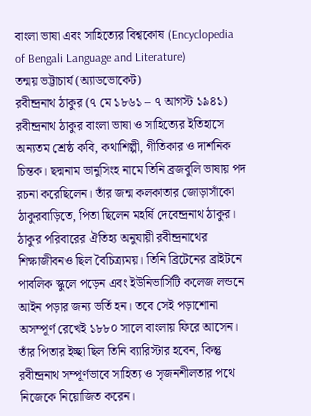বাংলা ভাষা এবং সাহিত্যের বিশ্বকোষ (Encyclopedia of Bengali Language and Literature)
তন্ময় ভট্টাচার্য (অ্যাডভোকেট)
রবীন্দ্রনাথ ঠাকুর (৭ মে ১৮৬১ – ৭ আগস্ট ১৯৪১)
রবীন্দ্রনাথ ঠাকুর বাংলা ভাষা ও সাহিত্যের ইতিহাসে অন্যতম শ্রেষ্ঠ কবি, কথাশিল্পী, গীতিকার ও দার্শনিক চিন্তক। ছদ্মনাম ভানুসিংহ নামে তিনি ব্রজবুলি ভাষায় পদ রচনা করেছিলেন। তাঁর জন্ম কলকাতার জোড়াসাঁকো ঠাকুরবাড়িতে, পিতা ছিলেন মহর্ষি দেবেন্দ্রনাথ ঠাকুর। ঠাকুর পরিবারের ঐতিহ্য অনুযায়ী রবীন্দ্রনাথের শিক্ষাজীবনও ছিল বৈচিত্র্যময়। তিনি ব্রিটেনের ব্রাইটনে পাবলিক স্কুলে পড়েন এবং ইউনিভার্সিটি কলেজ লন্ডনে আইন পড়ার জন্য ভর্তি হন। তবে সেই পড়াশোনা অসম্পূর্ণ রেখেই ১৮৮০ সালে বাংলায় ফিরে আসেন। তাঁর পিতার ইচ্ছা ছিল তিনি ব্যারিস্টার হবেন, কিন্তু রবীন্দ্রনাথ সম্পূর্ণভাবে সাহিত্য ও সৃজনশীলতার পথে নিজেকে নিয়োজিত করেন।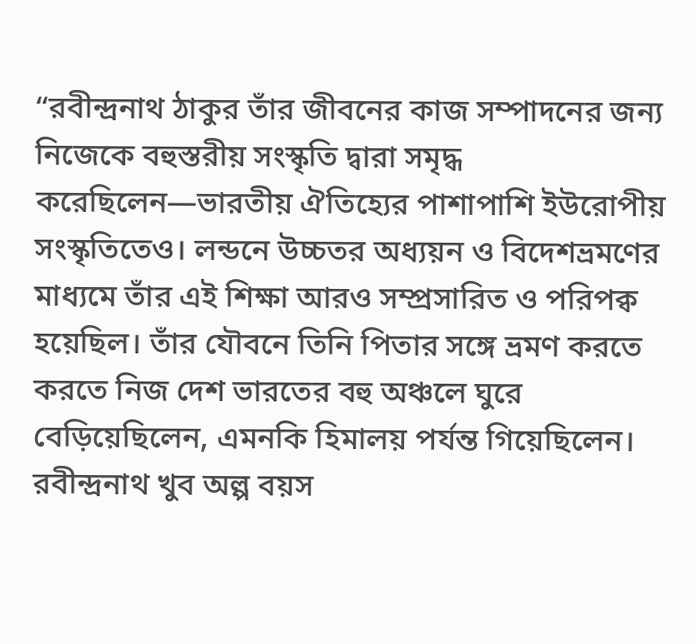“রবীন্দ্রনাথ ঠাকুর তাঁর জীবনের কাজ সম্পাদনের জন্য নিজেকে বহুস্তরীয় সংস্কৃতি দ্বারা সমৃদ্ধ করেছিলেন—ভারতীয় ঐতিহ্যের পাশাপাশি ইউরোপীয় সংস্কৃতিতেও। লন্ডনে উচ্চতর অধ্যয়ন ও বিদেশভ্রমণের মাধ্যমে তাঁর এই শিক্ষা আরও সম্প্রসারিত ও পরিপক্ব হয়েছিল। তাঁর যৌবনে তিনি পিতার সঙ্গে ভ্রমণ করতে করতে নিজ দেশ ভারতের বহু অঞ্চলে ঘুরে বেড়িয়েছিলেন, এমনকি হিমালয় পর্যন্ত গিয়েছিলেন।
রবীন্দ্রনাথ খুব অল্প বয়স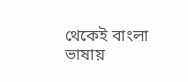থেকেই বাংলা ভাষায়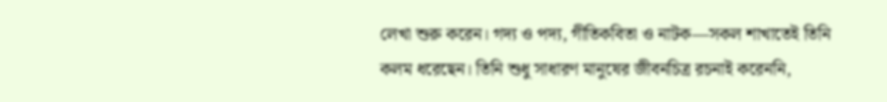লেখা শুরু করেন। গদ্য ও পদ্য, গীতিকবিতা ও নাটক—সকল শাখাতেই তিনি কলম ধরেছেন। তিনি শুধু সাধারণ মানুষের জীবনচিত্র রচনাই করেননি,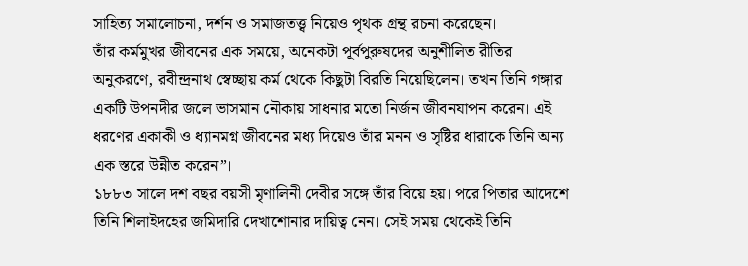সাহিত্য সমালোচনা, দর্শন ও সমাজতত্ত্ব নিয়েও পৃথক গ্রন্থ রচনা করেছেন।
তাঁর কর্মমুখর জীবনের এক সময়ে, অনেকটা পূর্বপুরুষদের অনুশীলিত রীতির অনুকরণে, রবীন্দ্রনাথ স্বেচ্ছায় কর্ম থেকে কিছুটা বিরতি নিয়েছিলেন। তখন তিনি গঙ্গার একটি উপনদীর জলে ভাসমান নৌকায় সাধনার মতো নির্জন জীবনযাপন করেন। এই ধরণের একাকী ও ধ্যানমগ্ন জীবনের মধ্য দিয়েও তাঁর মনন ও সৃষ্টির ধারাকে তিনি অন্য এক স্তরে উন্নীত করেন”।
১৮৮৩ সালে দশ বছর বয়সী মৃণালিনী দেবীর সঙ্গে তাঁর বিয়ে হয়। পরে পিতার আদেশে তিনি শিলাইদহের জমিদারি দেখাশোনার দায়িত্ব নেন। সেই সময় থেকেই তিনি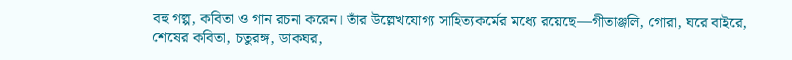বহু গল্প, কবিতা ও গান রচনা করেন। তাঁর উল্লেখযোগ্য সাহিত্যকর্মের মধ্যে রয়েছে—গীতাঞ্জলি, গোরা, ঘরে বাইরে, শেষের কবিতা, চতুরঙ্গ, ডাকঘর,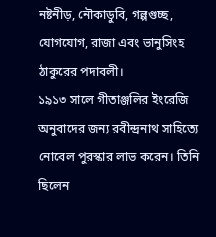নষ্টনীড়, নৌকাডুবি, গল্পগুচ্ছ, যোগযোগ, রাজা এবং ভানুসিংহ ঠাকুরের পদাবলী।
১৯১৩ সালে গীতাঞ্জলির ইংরেজি অনুবাদের জন্য রবীন্দ্রনাথ সাহিত্যে নোবেল পুরস্কার লাভ করেন। তিনি ছিলেন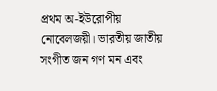প্রথম অ-ইউরোপীয় নোবেলজয়ী। ভারতীয় জাতীয় সংগীত জন গণ মন এবং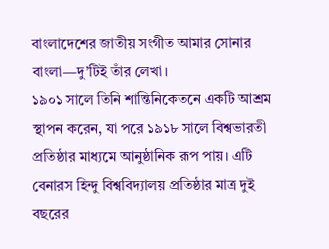বাংলাদেশের জাতীয় সংগীত আমার সোনার বাংলা—দু’টিই তাঁর লেখা।
১৯০১ সালে তিনি শান্তিনিকেতনে একটি আশ্রম স্থাপন করেন, যা পরে ১৯১৮ সালে বিশ্বভারতী প্রতিষ্ঠার মাধ্যমে আনুষ্ঠানিক রূপ পায়। এটি বেনারস হিন্দু বিশ্ববিদ্যালয় প্রতিষ্ঠার মাত্র দুই বছরের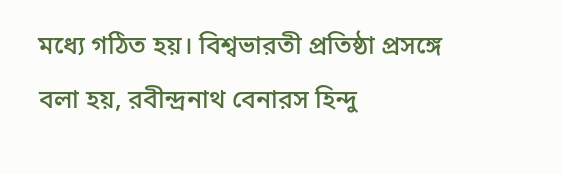মধ্যে গঠিত হয়। বিশ্বভারতী প্রতিষ্ঠা প্রসঙ্গে বলা হয়, রবীন্দ্রনাথ বেনারস হিন্দু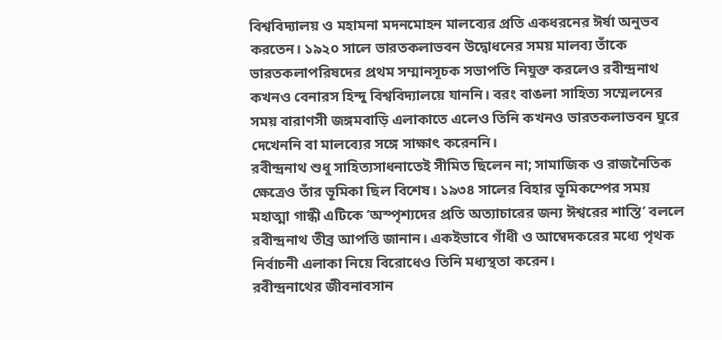বিশ্ববিদ্যালয় ও মহামনা মদনমোহন মালব্যের প্রতি একধরনের ঈর্ষা অনুভব করতেন। ১৯২০ সালে ভারতকলাভবন উদ্বোধনের সময় মালব্য তাঁকে ভারতকলাপরিষদের প্রথম সম্মানসূচক সভাপতি নিযুক্ত করলেও রবীন্দ্রনাথ কখনও বেনারস হিন্দু বিশ্ববিদ্যালয়ে যাননি। বরং বাঙলা সাহিত্য সম্মেলনের সময় বারাণসী জঙ্গমবাড়ি এলাকাতে এলেও তিনি কখনও ভারতকলাভবন ঘুরে দেখেননি বা মালব্যের সঙ্গে সাক্ষাৎ করেননি।
রবীন্দ্রনাথ শুধু সাহিত্যসাধনাতেই সীমিত ছিলেন না; সামাজিক ও রাজনৈতিক ক্ষেত্রেও তাঁর ভূমিকা ছিল বিশেষ। ১৯৩৪ সালের বিহার ভূমিকম্পের সময় মহাত্মা গান্ধী এটিকে ‘অস্পৃশ্যদের প্রতি অত্যাচারের জন্য ঈশ্বরের শাস্তি’ বললে রবীন্দ্রনাথ তীব্র আপত্তি জানান। একইভাবে গাঁধী ও আম্বেদকরের মধ্যে পৃথক নির্বাচনী এলাকা নিয়ে বিরোধেও তিনি মধ্যস্থতা করেন।
রবীন্দ্রনাথের জীবনাবসান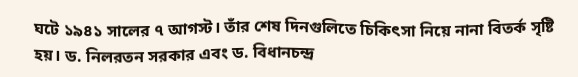ঘটে ১৯৪১ সালের ৭ আগস্ট। তাঁর শেষ দিনগুলিতে চিকিৎসা নিয়ে নানা বিতর্ক সৃষ্টি হয়। ড. নিলরতন সরকার এবং ড. বিধানচন্দ্র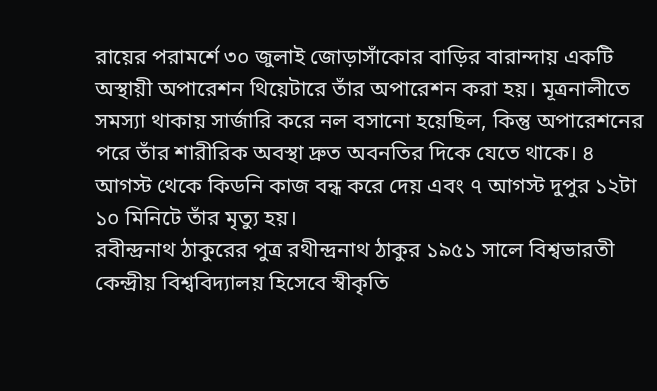রায়ের পরামর্শে ৩০ জুলাই জোড়াসাঁকোর বাড়ির বারান্দায় একটি অস্থায়ী অপারেশন থিয়েটারে তাঁর অপারেশন করা হয়। মূত্রনালীতে সমস্যা থাকায় সার্জারি করে নল বসানো হয়েছিল, কিন্তু অপারেশনের পরে তাঁর শারীরিক অবস্থা দ্রুত অবনতির দিকে যেতে থাকে। ৪ আগস্ট থেকে কিডনি কাজ বন্ধ করে দেয় এবং ৭ আগস্ট দুপুর ১২টা ১০ মিনিটে তাঁর মৃত্যু হয়।
রবীন্দ্রনাথ ঠাকুরের পুত্র রথীন্দ্রনাথ ঠাকুর ১৯৫১ সালে বিশ্বভারতী কেন্দ্রীয় বিশ্ববিদ্যালয় হিসেবে স্বীকৃতি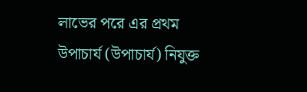লাভের পরে এর প্রথম উপাচার্য (উপাচার্য) নিযুক্ত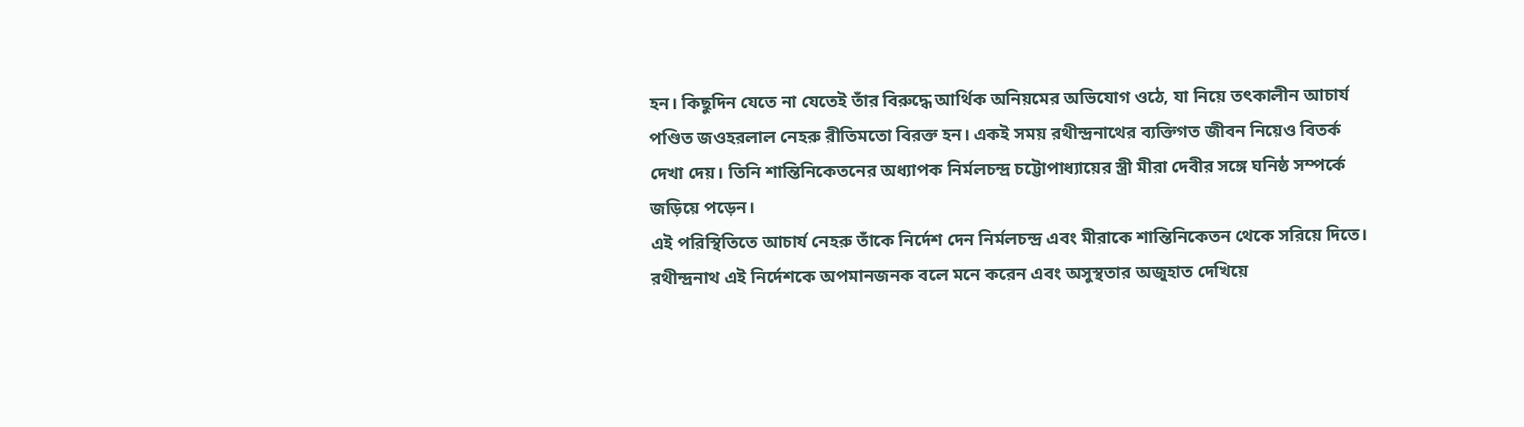হন। কিছুদিন যেতে না যেতেই তাঁর বিরুদ্ধে আর্থিক অনিয়মের অভিযোগ ওঠে, যা নিয়ে তৎকালীন আচার্য পণ্ডিত জওহরলাল নেহরু রীতিমতো বিরক্ত হন। একই সময় রথীন্দ্রনাথের ব্যক্তিগত জীবন নিয়েও বিতর্ক দেখা দেয়। তিনি শান্তিনিকেতনের অধ্যাপক নির্মলচন্দ্র চট্টোপাধ্যায়ের স্ত্রী মীরা দেবীর সঙ্গে ঘনিষ্ঠ সম্পর্কে জড়িয়ে পড়েন।
এই পরিস্থিতিতে আচার্য নেহরু তাঁকে নির্দেশ দেন নির্মলচন্দ্র এবং মীরাকে শান্তিনিকেতন থেকে সরিয়ে দিতে। রথীন্দ্রনাথ এই নির্দেশকে অপমানজনক বলে মনে করেন এবং অসুস্থতার অজুহাত দেখিয়ে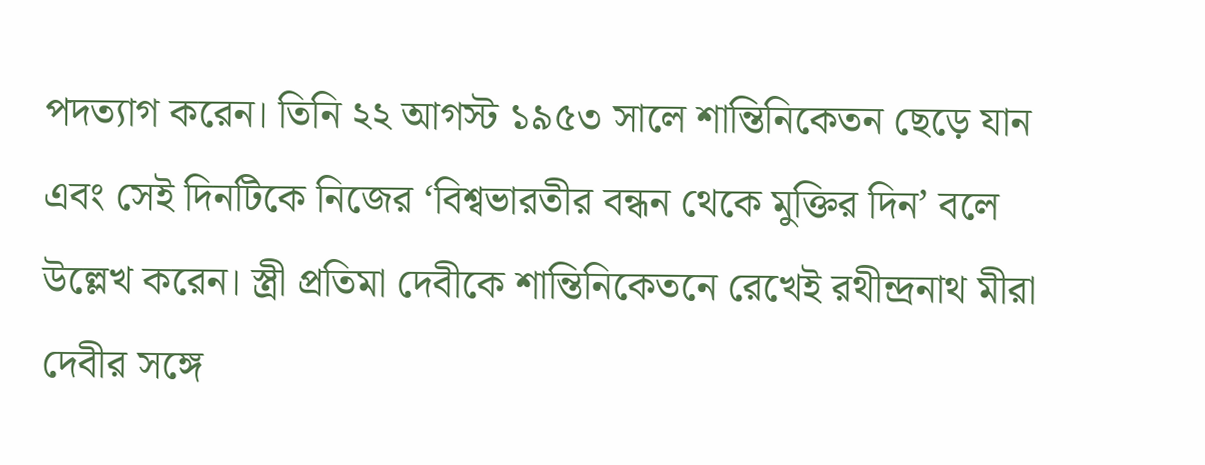পদত্যাগ করেন। তিনি ২২ আগস্ট ১৯৫৩ সালে শান্তিনিকেতন ছেড়ে যান এবং সেই দিনটিকে নিজের ‘বিশ্বভারতীর বন্ধন থেকে মুক্তির দিন’ বলে উল্লেখ করেন। স্ত্রী প্রতিমা দেবীকে শান্তিনিকেতনে রেখেই রথীন্দ্রনাথ মীরা দেবীর সঙ্গে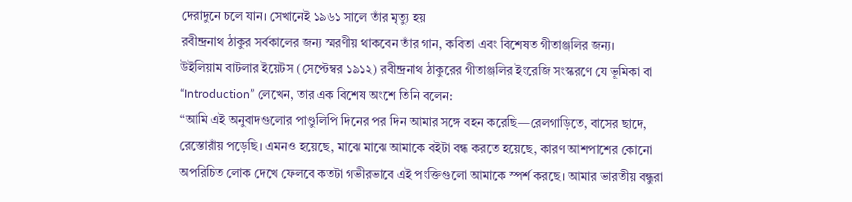দেরাদুনে চলে যান। সেখানেই ১৯৬১ সালে তাঁর মৃত্যু হয়
রবীন্দ্রনাথ ঠাকুর সর্বকালের জন্য স্মরণীয় থাকবেন তাঁর গান, কবিতা এবং বিশেষত গীতাঞ্জলির জন্য।
উইলিয়াম বাটলার ইয়েটস (সেপ্টেম্বর ১৯১২) রবীন্দ্রনাথ ঠাকুরের গীতাঞ্জলির ইংরেজি সংস্করণে যে ভূমিকা বা “Introduction” লেখেন, তার এক বিশেষ অংশে তিনি বলেন:
“আমি এই অনুবাদগুলোর পাণ্ডুলিপি দিনের পর দিন আমার সঙ্গে বহন করেছি—রেলগাড়িতে, বাসের ছাদে, রেস্তোরাঁয় পড়েছি। এমনও হয়েছে, মাঝে মাঝে আমাকে বইটা বন্ধ করতে হয়েছে, কারণ আশপাশের কোনো অপরিচিত লোক দেখে ফেলবে কতটা গভীরভাবে এই পংক্তিগুলো আমাকে স্পর্শ করছে। আমার ভারতীয় বন্ধুরা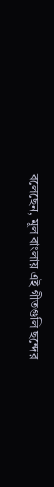বলেছেন, মূল বাংলায় এই গীতগুলি ছন্দের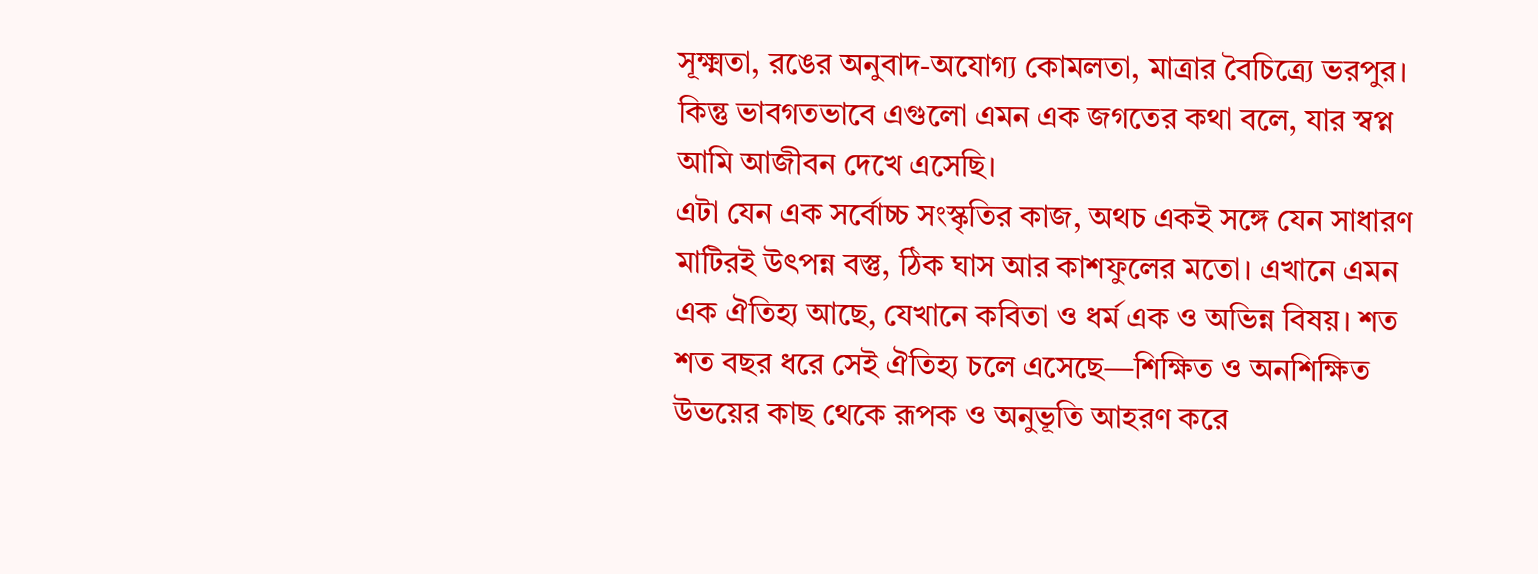সূক্ষ্মতা, রঙের অনুবাদ-অযোগ্য কোমলতা, মাত্রার বৈচিত্র্যে ভরপুর। কিন্তু ভাবগতভাবে এগুলো এমন এক জগতের কথা বলে, যার স্বপ্ন আমি আজীবন দেখে এসেছি।
এটা যেন এক সর্বোচ্চ সংস্কৃতির কাজ, অথচ একই সঙ্গে যেন সাধারণ মাটিরই উৎপন্ন বস্তু, ঠিক ঘাস আর কাশফুলের মতো। এখানে এমন এক ঐতিহ্য আছে, যেখানে কবিতা ও ধর্ম এক ও অভিন্ন বিষয়। শত শত বছর ধরে সেই ঐতিহ্য চলে এসেছে—শিক্ষিত ও অনশিক্ষিত উভয়ের কাছ থেকে রূপক ও অনুভূতি আহরণ করে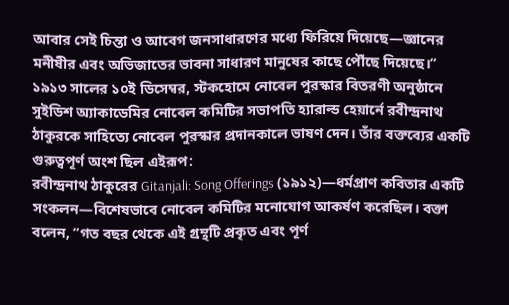আবার সেই চিন্তা ও আবেগ জনসাধারণের মধ্যে ফিরিয়ে দিয়েছে—জ্ঞানের মনীষীর এবং অভিজাতের ভাবনা সাধারণ মানুষের কাছে পৌঁছে দিয়েছে।”
১৯১৩ সালের ১০ই ডিসেম্বর, স্টকহোমে নোবেল পুরস্কার বিতরণী অনুষ্ঠানে সুইডিশ অ্যাকাডেমির নোবেল কমিটির সভাপতি হ্যারাল্ড হেয়ার্নে রবীন্দ্রনাথ ঠাকুরকে সাহিত্যে নোবেল পুরস্কার প্রদানকালে ভাষণ দেন। তাঁর বক্তব্যের একটি গুরুত্বপূর্ণ অংশ ছিল এইরূপ:
রবীন্দ্রনাথ ঠাকুরের Gitanjali: Song Offerings (১৯১২)—ধর্মপ্রাণ কবিতার একটি সংকলন—বিশেষভাবে নোবেল কমিটির মনোযোগ আকর্ষণ করেছিল। বক্তা বলেন, “গত বছর থেকে এই গ্রন্থটি প্রকৃত এবং পূর্ণ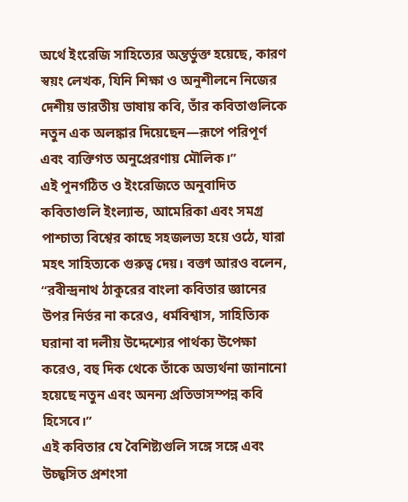অর্থে ইংরেজি সাহিত্যের অন্তর্ভুক্ত হয়েছে, কারণ স্বয়ং লেখক, যিনি শিক্ষা ও অনুশীলনে নিজের দেশীয় ভারতীয় ভাষায় কবি, তাঁর কবিতাগুলিকে নতুন এক অলঙ্কার দিয়েছেন—রূপে পরিপূর্ণ এবং ব্যক্তিগত অনুপ্রেরণায় মৌলিক।”
এই পুনর্গঠিত ও ইংরেজিতে অনুবাদিত কবিতাগুলি ইংল্যান্ড, আমেরিকা এবং সমগ্র পাশ্চাত্য বিশ্বের কাছে সহজলভ্য হয়ে ওঠে, যারা মহৎ সাহিত্যকে গুরুত্ব দেয়। বক্তা আরও বলেন, “রবীন্দ্রনাথ ঠাকুরের বাংলা কবিতার জ্ঞানের উপর নির্ভর না করেও, ধর্মবিশ্বাস, সাহিত্যিক ঘরানা বা দলীয় উদ্দেশ্যের পার্থক্য উপেক্ষা করেও, বহু দিক থেকে তাঁকে অভ্যর্থনা জানানো হয়েছে নতুন এবং অনন্য প্রতিভাসম্পন্ন কবি হিসেবে।”
এই কবিতার যে বৈশিষ্ট্যগুলি সঙ্গে সঙ্গে এবং উচ্ছ্বসিত প্রশংসা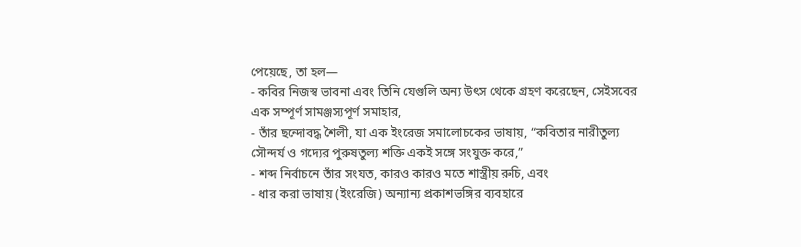পেয়েছে, তা হল—
- কবির নিজস্ব ভাবনা এবং তিনি যেগুলি অন্য উৎস থেকে গ্রহণ করেছেন, সেইসবের এক সম্পূর্ণ সামঞ্জস্যপূর্ণ সমাহার,
- তাঁর ছন্দোবদ্ধ শৈলী, যা এক ইংরেজ সমালোচকের ভাষায়, “কবিতার নারীতুল্য সৌন্দর্য ও গদ্যের পুরুষতুল্য শক্তি একই সঙ্গে সংযুক্ত করে,”
- শব্দ নির্বাচনে তাঁর সংযত, কারও কারও মতে শাস্ত্রীয় রুচি, এবং
- ধার করা ভাষায় (ইংরেজি) অন্যান্য প্রকাশভঙ্গির ব্যবহারে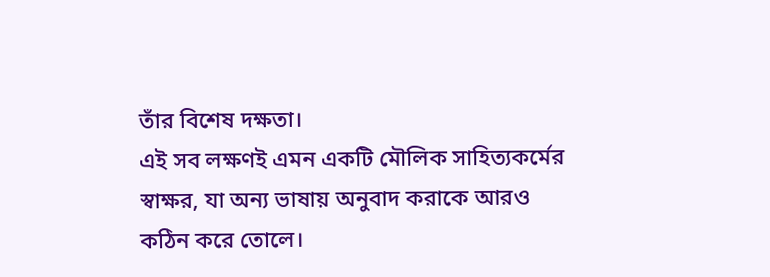তাঁর বিশেষ দক্ষতা।
এই সব লক্ষণই এমন একটি মৌলিক সাহিত্যকর্মের স্বাক্ষর, যা অন্য ভাষায় অনুবাদ করাকে আরও কঠিন করে তোলে।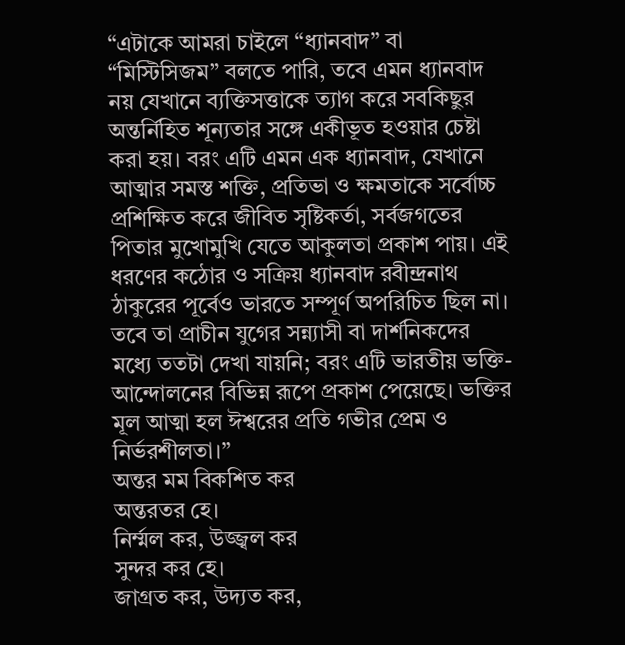“এটাকে আমরা চাইলে “ধ্যানবাদ” বা “মিস্টিসিজম” বলতে পারি, তবে এমন ধ্যানবাদ নয় যেখানে ব্যক্তিসত্তাকে ত্যাগ করে সবকিছুর অন্তর্নিহিত শূন্যতার সঙ্গে একীভূত হওয়ার চেষ্টা করা হয়। বরং এটি এমন এক ধ্যানবাদ, যেখানে আত্মার সমস্ত শক্তি, প্রতিভা ও ক্ষমতাকে সর্বোচ্চ প্রশিক্ষিত করে জীবিত সৃষ্টিকর্তা, সর্বজগতের পিতার মুখোমুখি যেতে আকুলতা প্রকাশ পায়। এই ধরণের কঠোর ও সক্রিয় ধ্যানবাদ রবীন্দ্রনাথ ঠাকুরের পূর্বেও ভারতে সম্পূর্ণ অপরিচিত ছিল না। তবে তা প্রাচীন যুগের সন্ন্যাসী বা দার্শনিকদের মধ্যে ততটা দেখা যায়নি; বরং এটি ভারতীয় ভক্তি-আন্দোলনের বিভিন্ন রূপে প্রকাশ পেয়েছে। ভক্তির মূল আত্মা হল ঈশ্বরের প্রতি গভীর প্রেম ও নির্ভরশীলতা।”
অন্তর মম বিকশিত কর
অন্তরতর হে।
নির্ম্মল কর, উজ্জ্বল কর
সুন্দর কর হে।
জাগ্রত কর, উদ্যত কর,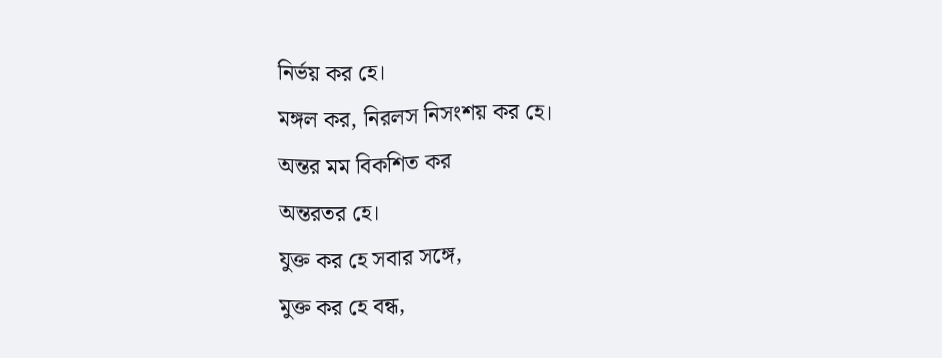নির্ভয় কর হে।
মঙ্গল কর, নিরলস নিসংশয় কর হে।
অন্তর মম বিকশিত কর
অন্তরতর হে।
যুক্ত কর হে সবার সঙ্গে,
মুক্ত কর হে বন্ধ,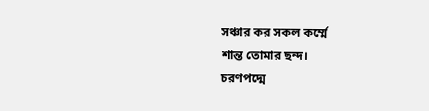সঞ্চার কর সকল কর্ম্মে
শান্ত তোমার ছন্দ।
চরণপদ্মে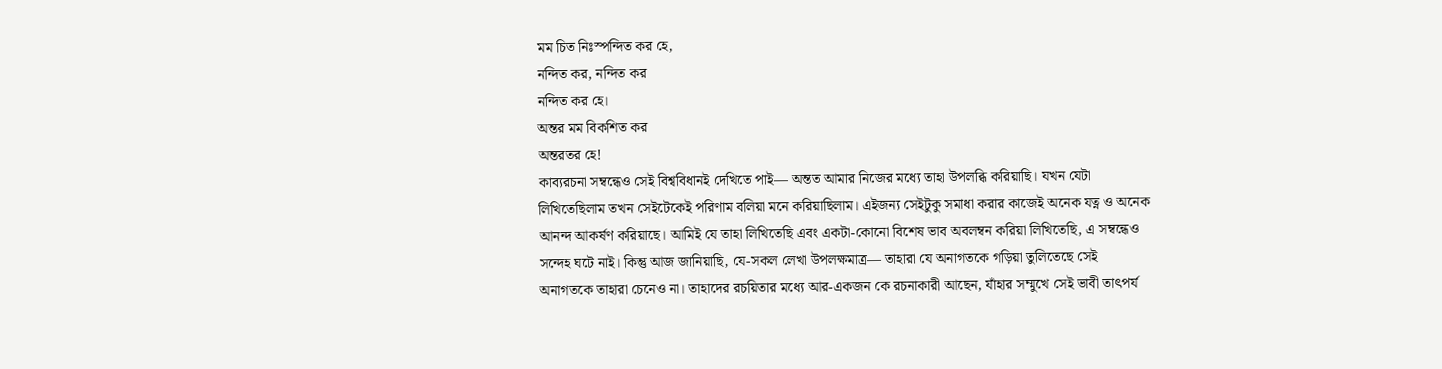মম চিত নিঃস্পন্দিত কর হে,
নন্দিত কর, নন্দিত কর
নন্দিত কর হে।
অন্তর মম বিকশিত কর
অন্তরতর হে!
কাব্যরচনা সম্বন্ধেও সেই বিশ্ববিধানই দেখিতে পাই― অন্তত আমার নিজের মধ্যে তাহা উপলব্ধি করিয়াছি। যখন যেটা লিখিতেছিলাম তখন সেইটেকেই পরিণাম বলিয়া মনে করিয়াছিলাম। এইজন্য সেইটুকু সমাধা করার কাজেই অনেক যত্ন ও অনেক আনন্দ আকর্ষণ করিয়াছে। আমিই যে তাহা লিখিতেছি এবং একটা-কোনো বিশেষ ভাব অবলম্বন করিয়া লিখিতেছি, এ সম্বন্ধেও সন্দেহ ঘটে নাই। কিন্তু আজ জানিয়াছি, যে-সকল লেখা উপলক্ষমাত্র— তাহারা যে অনাগতকে গড়িয়া তুলিতেছে সেই অনাগতকে তাহারা চেনেও না। তাহাদের রচয়িতার মধ্যে আর-একজন কে রচনাকারী আছেন, যাঁহার সম্মুখে সেই ভাবী তাৎপর্য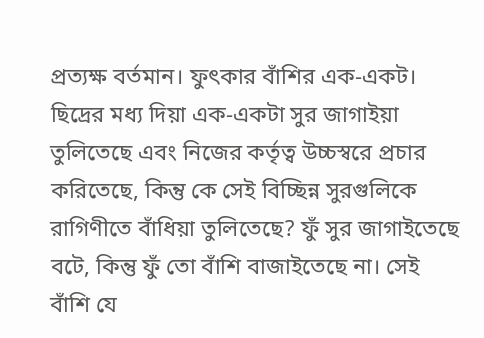প্রত্যক্ষ বর্তমান। ফুৎকার বাঁশির এক-একট। ছিদ্রের মধ্য দিয়া এক-একটা সুর জাগাইয়া তুলিতেছে এবং নিজের কর্তৃত্ব উচ্চস্বরে প্রচার করিতেছে, কিন্তু কে সেই বিচ্ছিন্ন সুরগুলিকে রাগিণীতে বাঁধিয়া তুলিতেছে? ফুঁ সুর জাগাইতেছে বটে, কিন্তু ফুঁ তো বাঁশি বাজাইতেছে না। সেই বাঁশি যে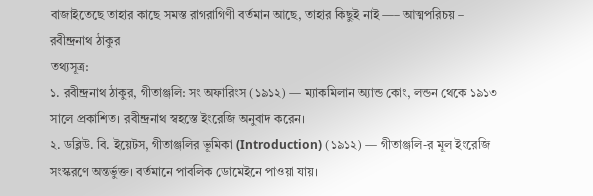বাজাইতেছে তাহার কাছে সমস্ত রাগরাগিণী বর্তমান আছে, তাহার কিছুই নাই —– আত্মপরিচয় – রবীন্দ্রনাথ ঠাকুর
তথ্যসূত্র:
১. রবীন্দ্রনাথ ঠাকুর, গীতাঞ্জলি: সং অফারিংস (১৯১২) — ম্যাকমিলান অ্যান্ড কোং, লন্ডন থেকে ১৯১৩ সালে প্রকাশিত। রবীন্দ্রনাথ স্বহস্তে ইংরেজি অনুবাদ করেন।
২. ডব্লিউ. বি. ইয়েটস, গীতাঞ্জলির ভূমিকা (Introduction) (১৯১২) — গীতাঞ্জলি-র মূল ইংরেজি সংস্করণে অন্তর্ভুক্ত। বর্তমানে পাবলিক ডোমেইনে পাওয়া যায়।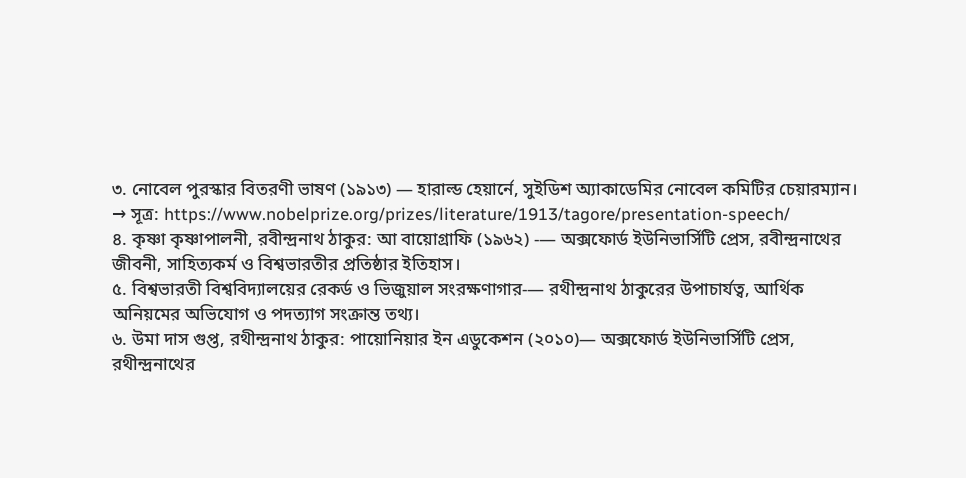৩. নোবেল পুরস্কার বিতরণী ভাষণ (১৯১৩) — হারাল্ড হেয়ার্নে, সুইডিশ অ্যাকাডেমির নোবেল কমিটির চেয়ারম্যান।
→ সূত্র: https://www.nobelprize.org/prizes/literature/1913/tagore/presentation-speech/
৪. কৃষ্ণা কৃষ্ণাপালনী, রবীন্দ্রনাথ ঠাকুর: আ বায়োগ্রাফি (১৯৬২) -— অক্সফোর্ড ইউনিভার্সিটি প্রেস, রবীন্দ্রনাথের জীবনী, সাহিত্যকর্ম ও বিশ্বভারতীর প্রতিষ্ঠার ইতিহাস।
৫. বিশ্বভারতী বিশ্ববিদ্যালয়ের রেকর্ড ও ভিজুয়াল সংরক্ষণাগার-— রথীন্দ্রনাথ ঠাকুরের উপাচার্যত্ব, আর্থিক অনিয়মের অভিযোগ ও পদত্যাগ সংক্রান্ত তথ্য।
৬. উমা দাস গুপ্ত, রথীন্দ্রনাথ ঠাকুর: পায়োনিয়ার ইন এডুকেশন (২০১০)— অক্সফোর্ড ইউনিভার্সিটি প্রেস, রথীন্দ্রনাথের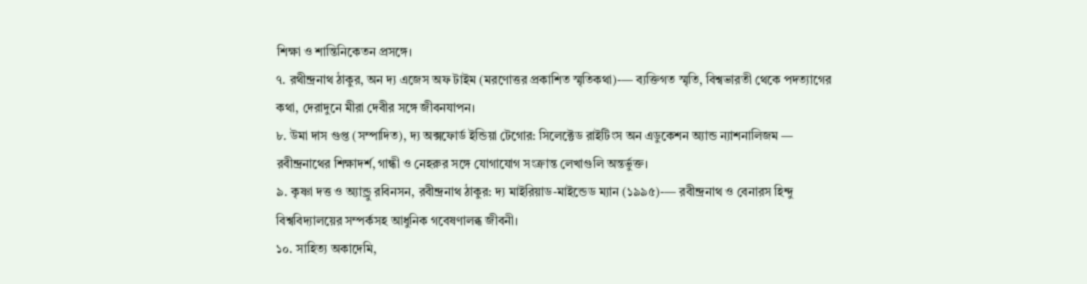শিক্ষা ও শান্তিনিকেতন প্রসঙ্গে।
৭. রথীন্দ্রনাথ ঠাকুর, অন দ্য এজেস অফ টাইম (মরণোত্তর প্রকাশিত স্মৃতিকথা)-— ব্যক্তিগত স্মৃতি, বিশ্বভারতী থেকে পদত্যাগের কথা, দেরাদুনে মীরা দেবীর সঙ্গে জীবনযাপন।
৮. উমা দাস গুপ্ত (সম্পাদিত), দ্য অক্সফোর্ড ইন্ডিয়া টেগোর: সিলেক্টেড রাইটিংস অন এডুকেশন অ্যান্ড ন্যাশনালিজম — রবীন্দ্রনাথের শিক্ষাদর্শ, গান্ধী ও নেহরুর সঙ্গে যোগাযোগ সংক্রান্ত লেখাগুলি অন্তর্ভুক্ত।
৯. কৃষ্ণা দত্ত ও অ্যান্ড্রু রবিনসন, রবীন্দ্রনাথ ঠাকুর: দ্য মাইরিয়াড-মাইন্ডেড ম্যান (১৯৯৫)-— রবীন্দ্রনাথ ও বেনারস হিন্দু বিশ্ববিদ্যালয়ের সম্পর্কসহ আধুনিক গবেষণালব্ধ জীবনী।
১০. সাহিত্য অকাদেমি,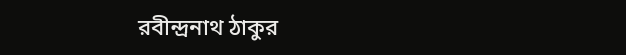রবীন্দ্রনাথ ঠাকুর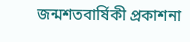জন্মশতবার্ষিকী প্রকাশনা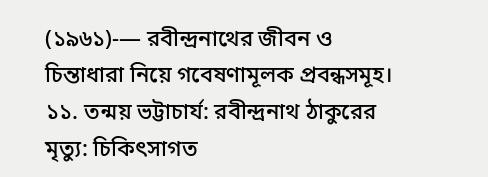(১৯৬১)-— রবীন্দ্রনাথের জীবন ও চিন্তাধারা নিয়ে গবেষণামূলক প্রবন্ধসমূহ।
১১. তন্ময় ভট্টাচার্য: রবীন্দ্রনাথ ঠাকুরের মৃত্যু: চিকিৎসাগত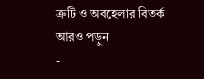ত্রুটি ও অবহেলার বিতর্ক
আরও পড়ুন
-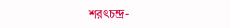শরৎচন্দ্র-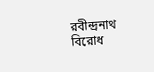রবীন্দ্রনাথ বিরোধ